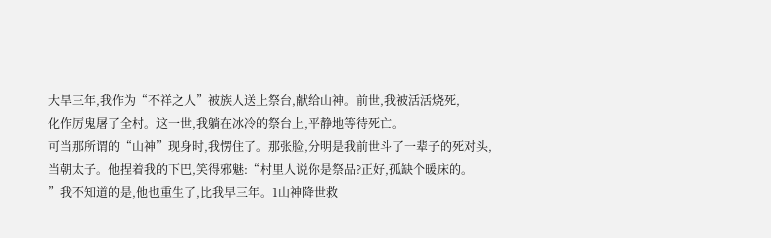大旱三年,我作为“不祥之人”被族人送上祭台,献给山神。前世,我被活活烧死,
化作厉鬼屠了全村。这一世,我躺在冰冷的祭台上,平静地等待死亡。
可当那所谓的“山神”现身时,我愣住了。那张脸,分明是我前世斗了一辈子的死对头,
当朝太子。他捏着我的下巴,笑得邪魅:“村里人说你是祭品?正好,孤缺个暖床的。
”我不知道的是,他也重生了,比我早三年。1山神降世救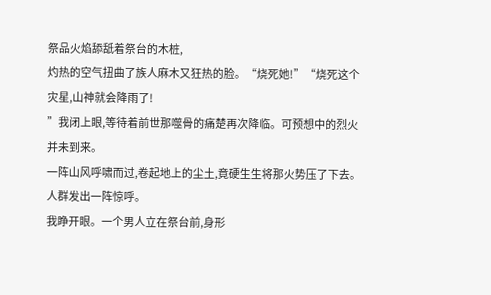祭品火焰舔舐着祭台的木桩,
灼热的空气扭曲了族人麻木又狂热的脸。“烧死她!”“烧死这个灾星,山神就会降雨了!
”我闭上眼,等待着前世那噬骨的痛楚再次降临。可预想中的烈火并未到来。
一阵山风呼啸而过,卷起地上的尘土,竟硬生生将那火势压了下去。人群发出一阵惊呼。
我睁开眼。一个男人立在祭台前,身形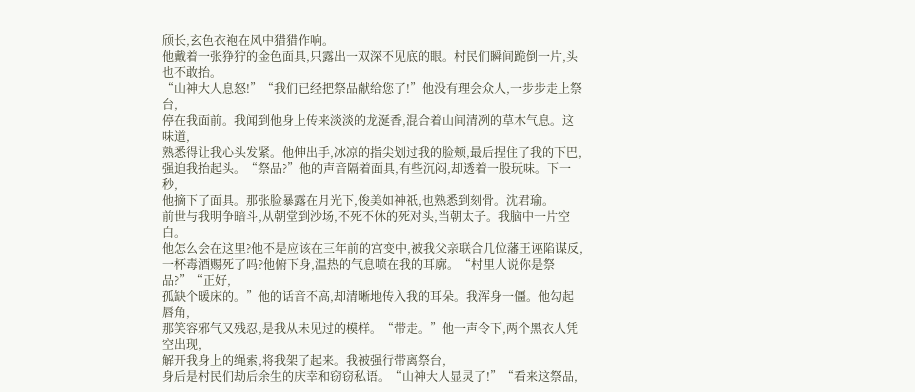颀长,玄色衣袍在风中猎猎作响。
他戴着一张狰狞的金色面具,只露出一双深不见底的眼。村民们瞬间跪倒一片,头也不敢抬。
“山神大人息怒!”“我们已经把祭品献给您了!”他没有理会众人,一步步走上祭台,
停在我面前。我闻到他身上传来淡淡的龙涎香,混合着山间清冽的草木气息。这味道,
熟悉得让我心头发紧。他伸出手,冰凉的指尖划过我的脸颊,最后捏住了我的下巴,
强迫我抬起头。“祭品?”他的声音隔着面具,有些沉闷,却透着一股玩味。下一秒,
他摘下了面具。那张脸暴露在月光下,俊美如神祇,也熟悉到刻骨。沈君瑜。
前世与我明争暗斗,从朝堂到沙场,不死不休的死对头,当朝太子。我脑中一片空白。
他怎么会在这里?他不是应该在三年前的宫变中,被我父亲联合几位藩王诬陷谋反,
一杯毒酒赐死了吗?他俯下身,温热的气息喷在我的耳廓。“村里人说你是祭品?”“正好,
孤缺个暖床的。”他的话音不高,却清晰地传入我的耳朵。我浑身一僵。他勾起唇角,
那笑容邪气又残忍,是我从未见过的模样。“带走。”他一声令下,两个黑衣人凭空出现,
解开我身上的绳索,将我架了起来。我被强行带离祭台,
身后是村民们劫后余生的庆幸和窃窃私语。“山神大人显灵了!”“看来这祭品,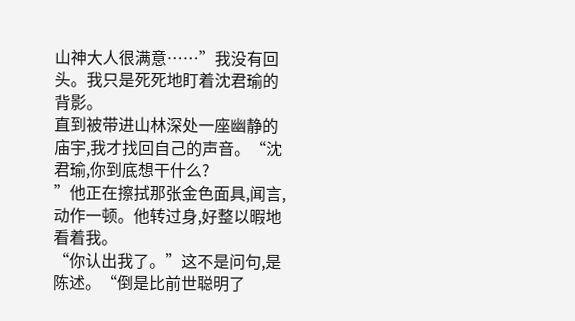山神大人很满意……”我没有回头。我只是死死地盯着沈君瑜的背影。
直到被带进山林深处一座幽静的庙宇,我才找回自己的声音。“沈君瑜,你到底想干什么?
”他正在擦拭那张金色面具,闻言,动作一顿。他转过身,好整以暇地看着我。
“你认出我了。”这不是问句,是陈述。“倒是比前世聪明了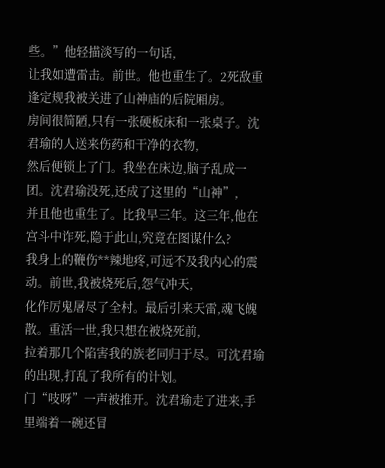些。”他轻描淡写的一句话,
让我如遭雷击。前世。他也重生了。2死敌重逢定规我被关进了山神庙的后院厢房。
房间很简陋,只有一张硬板床和一张桌子。沈君瑜的人送来伤药和干净的衣物,
然后便锁上了门。我坐在床边,脑子乱成一团。沈君瑜没死,还成了这里的“山神”,
并且他也重生了。比我早三年。这三年,他在宫斗中诈死,隐于此山,究竟在图谋什么?
我身上的鞭伤**辣地疼,可远不及我内心的震动。前世,我被烧死后,怨气冲天,
化作厉鬼屠尽了全村。最后引来天雷,魂飞魄散。重活一世,我只想在被烧死前,
拉着那几个陷害我的族老同归于尽。可沈君瑜的出现,打乱了我所有的计划。
门“吱呀”一声被推开。沈君瑜走了进来,手里端着一碗还冒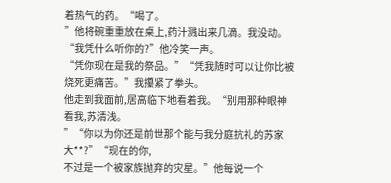着热气的药。“喝了。
”他将碗重重放在桌上,药汁溅出来几滴。我没动。“我凭什么听你的?”他冷笑一声。
“凭你现在是我的祭品。”“凭我随时可以让你比被烧死更痛苦。”我攥紧了拳头。
他走到我面前,居高临下地看着我。“别用那种眼神看我,苏清浅。
”“你以为你还是前世那个能与我分庭抗礼的苏家大**?”“现在的你,
不过是一个被家族抛弃的灾星。”他每说一个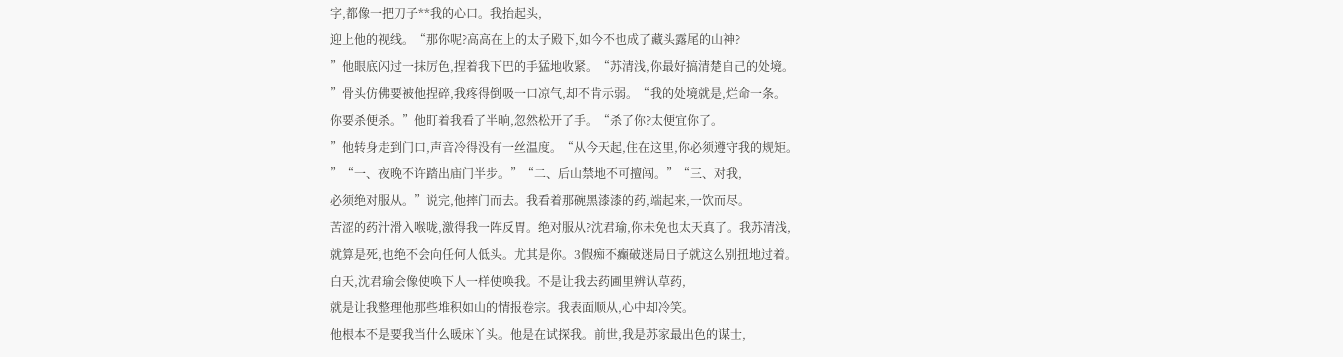字,都像一把刀子**我的心口。我抬起头,
迎上他的视线。“那你呢?高高在上的太子殿下,如今不也成了藏头露尾的山神?
”他眼底闪过一抹厉色,捏着我下巴的手猛地收紧。“苏清浅,你最好搞清楚自己的处境。
”骨头仿佛要被他捏碎,我疼得倒吸一口凉气,却不肯示弱。“我的处境就是,烂命一条。
你要杀便杀。”他盯着我看了半晌,忽然松开了手。“杀了你?太便宜你了。
”他转身走到门口,声音冷得没有一丝温度。“从今天起,住在这里,你必须遵守我的规矩。
”“一、夜晚不许踏出庙门半步。”“二、后山禁地不可擅闯。”“三、对我,
必须绝对服从。”说完,他摔门而去。我看着那碗黑漆漆的药,端起来,一饮而尽。
苦涩的药汁滑入喉咙,激得我一阵反胃。绝对服从?沈君瑜,你未免也太天真了。我苏清浅,
就算是死,也绝不会向任何人低头。尤其是你。3假痴不癫破迷局日子就这么别扭地过着。
白天,沈君瑜会像使唤下人一样使唤我。不是让我去药圃里辨认草药,
就是让我整理他那些堆积如山的情报卷宗。我表面顺从,心中却冷笑。
他根本不是要我当什么暖床丫头。他是在试探我。前世,我是苏家最出色的谋士,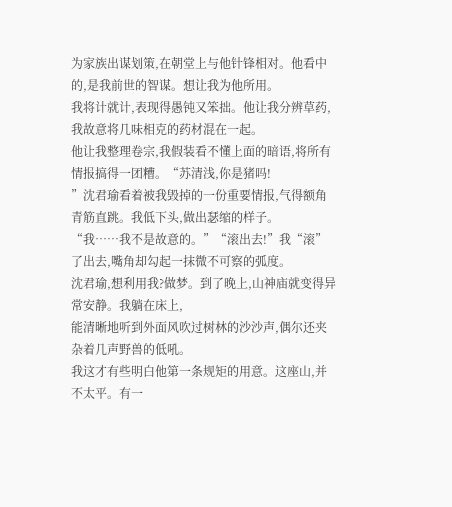为家族出谋划策,在朝堂上与他针锋相对。他看中的,是我前世的智谋。想让我为他所用。
我将计就计,表现得愚钝又笨拙。他让我分辨草药,我故意将几味相克的药材混在一起。
他让我整理卷宗,我假装看不懂上面的暗语,将所有情报搞得一团糟。“苏清浅,你是猪吗!
”沈君瑜看着被我毁掉的一份重要情报,气得额角青筋直跳。我低下头,做出瑟缩的样子。
“我……我不是故意的。”“滚出去!”我“滚”了出去,嘴角却勾起一抹微不可察的弧度。
沈君瑜,想利用我?做梦。到了晚上,山神庙就变得异常安静。我躺在床上,
能清晰地听到外面风吹过树林的沙沙声,偶尔还夹杂着几声野兽的低吼。
我这才有些明白他第一条规矩的用意。这座山,并不太平。有一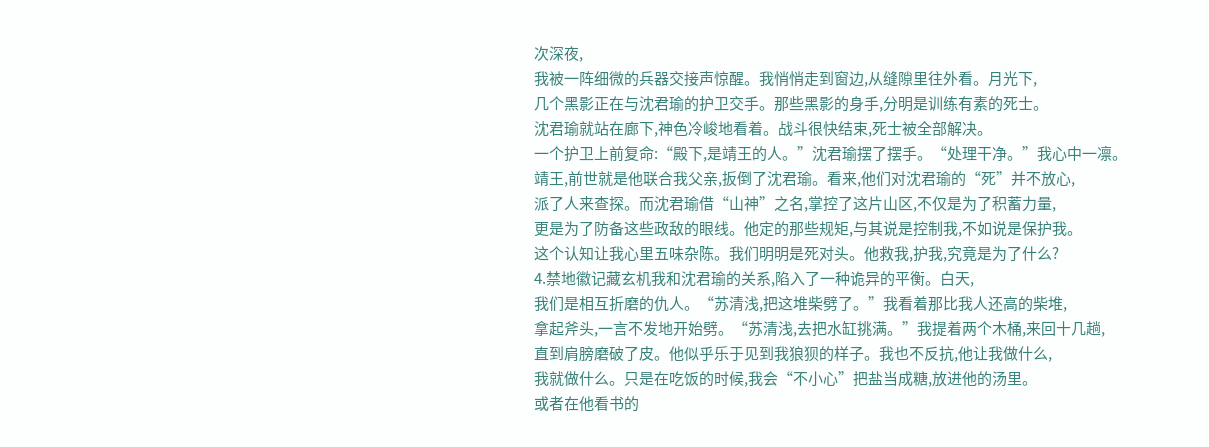次深夜,
我被一阵细微的兵器交接声惊醒。我悄悄走到窗边,从缝隙里往外看。月光下,
几个黑影正在与沈君瑜的护卫交手。那些黑影的身手,分明是训练有素的死士。
沈君瑜就站在廊下,神色冷峻地看着。战斗很快结束,死士被全部解决。
一个护卫上前复命:“殿下,是靖王的人。”沈君瑜摆了摆手。“处理干净。”我心中一凛。
靖王,前世就是他联合我父亲,扳倒了沈君瑜。看来,他们对沈君瑜的“死”并不放心,
派了人来查探。而沈君瑜借“山神”之名,掌控了这片山区,不仅是为了积蓄力量,
更是为了防备这些政敌的眼线。他定的那些规矩,与其说是控制我,不如说是保护我。
这个认知让我心里五味杂陈。我们明明是死对头。他救我,护我,究竟是为了什么?
4.禁地徽记藏玄机我和沈君瑜的关系,陷入了一种诡异的平衡。白天,
我们是相互折磨的仇人。“苏清浅,把这堆柴劈了。”我看着那比我人还高的柴堆,
拿起斧头,一言不发地开始劈。“苏清浅,去把水缸挑满。”我提着两个木桶,来回十几趟,
直到肩膀磨破了皮。他似乎乐于见到我狼狈的样子。我也不反抗,他让我做什么,
我就做什么。只是在吃饭的时候,我会“不小心”把盐当成糖,放进他的汤里。
或者在他看书的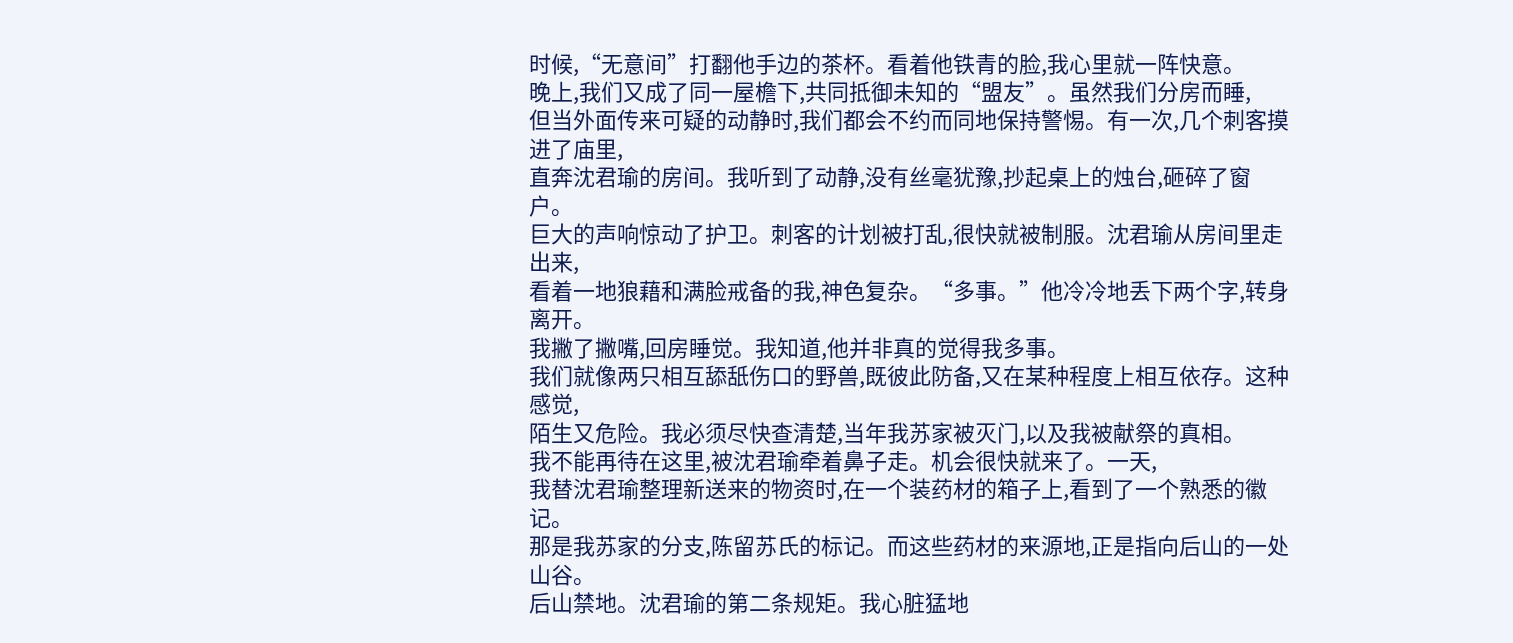时候,“无意间”打翻他手边的茶杯。看着他铁青的脸,我心里就一阵快意。
晚上,我们又成了同一屋檐下,共同抵御未知的“盟友”。虽然我们分房而睡,
但当外面传来可疑的动静时,我们都会不约而同地保持警惕。有一次,几个刺客摸进了庙里,
直奔沈君瑜的房间。我听到了动静,没有丝毫犹豫,抄起桌上的烛台,砸碎了窗户。
巨大的声响惊动了护卫。刺客的计划被打乱,很快就被制服。沈君瑜从房间里走出来,
看着一地狼藉和满脸戒备的我,神色复杂。“多事。”他冷冷地丢下两个字,转身离开。
我撇了撇嘴,回房睡觉。我知道,他并非真的觉得我多事。
我们就像两只相互舔舐伤口的野兽,既彼此防备,又在某种程度上相互依存。这种感觉,
陌生又危险。我必须尽快查清楚,当年我苏家被灭门,以及我被献祭的真相。
我不能再待在这里,被沈君瑜牵着鼻子走。机会很快就来了。一天,
我替沈君瑜整理新送来的物资时,在一个装药材的箱子上,看到了一个熟悉的徽记。
那是我苏家的分支,陈留苏氏的标记。而这些药材的来源地,正是指向后山的一处山谷。
后山禁地。沈君瑜的第二条规矩。我心脏猛地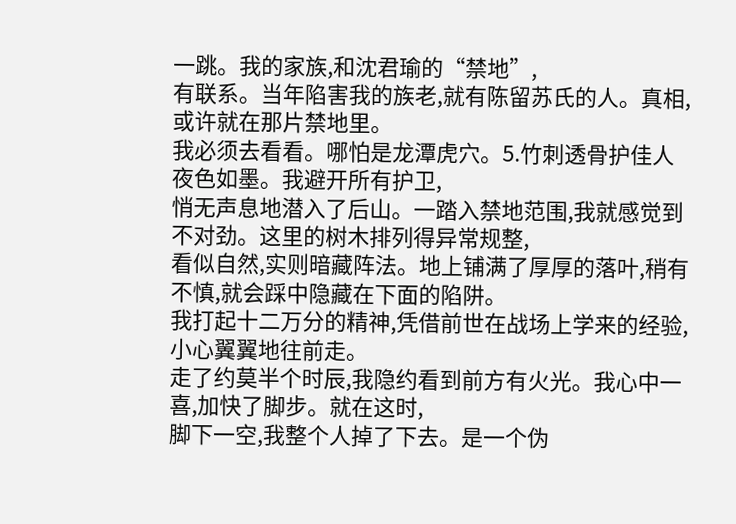一跳。我的家族,和沈君瑜的“禁地”,
有联系。当年陷害我的族老,就有陈留苏氏的人。真相,或许就在那片禁地里。
我必须去看看。哪怕是龙潭虎穴。5.竹刺透骨护佳人夜色如墨。我避开所有护卫,
悄无声息地潜入了后山。一踏入禁地范围,我就感觉到不对劲。这里的树木排列得异常规整,
看似自然,实则暗藏阵法。地上铺满了厚厚的落叶,稍有不慎,就会踩中隐藏在下面的陷阱。
我打起十二万分的精神,凭借前世在战场上学来的经验,小心翼翼地往前走。
走了约莫半个时辰,我隐约看到前方有火光。我心中一喜,加快了脚步。就在这时,
脚下一空,我整个人掉了下去。是一个伪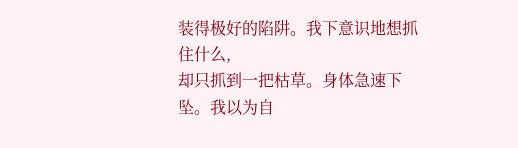装得极好的陷阱。我下意识地想抓住什么,
却只抓到一把枯草。身体急速下坠。我以为自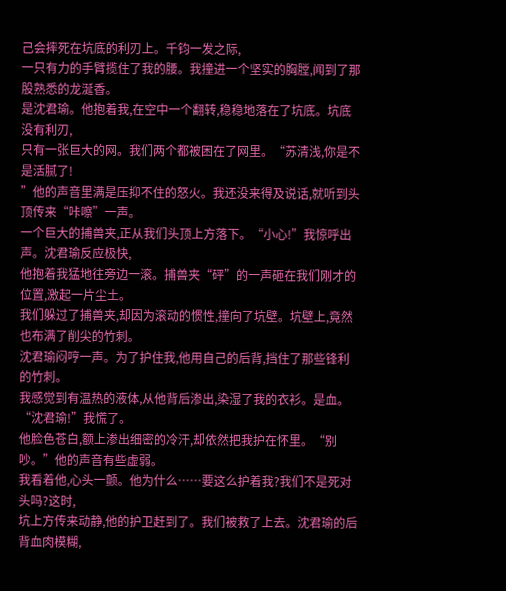己会摔死在坑底的利刃上。千钧一发之际,
一只有力的手臂揽住了我的腰。我撞进一个坚实的胸膛,闻到了那股熟悉的龙涎香。
是沈君瑜。他抱着我,在空中一个翻转,稳稳地落在了坑底。坑底没有利刃,
只有一张巨大的网。我们两个都被困在了网里。“苏清浅,你是不是活腻了!
”他的声音里满是压抑不住的怒火。我还没来得及说话,就听到头顶传来“咔嚓”一声。
一个巨大的捕兽夹,正从我们头顶上方落下。“小心!”我惊呼出声。沈君瑜反应极快,
他抱着我猛地往旁边一滚。捕兽夹“砰”的一声砸在我们刚才的位置,激起一片尘土。
我们躲过了捕兽夹,却因为滚动的惯性,撞向了坑壁。坑壁上,竟然也布满了削尖的竹刺。
沈君瑜闷哼一声。为了护住我,他用自己的后背,挡住了那些锋利的竹刺。
我感觉到有温热的液体,从他背后渗出,染湿了我的衣衫。是血。“沈君瑜!”我慌了。
他脸色苍白,额上渗出细密的冷汗,却依然把我护在怀里。“别吵。”他的声音有些虚弱。
我看着他,心头一颤。他为什么……要这么护着我?我们不是死对头吗?这时,
坑上方传来动静,他的护卫赶到了。我们被救了上去。沈君瑜的后背血肉模糊,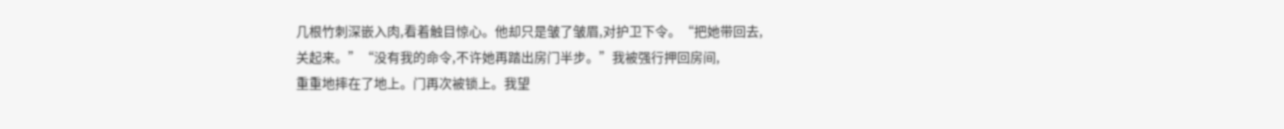几根竹刺深嵌入肉,看着触目惊心。他却只是皱了皱眉,对护卫下令。“把她带回去,
关起来。”“没有我的命令,不许她再踏出房门半步。”我被强行押回房间,
重重地摔在了地上。门再次被锁上。我望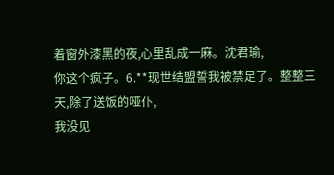着窗外漆黑的夜,心里乱成一麻。沈君瑜,
你这个疯子。6.**现世结盟誓我被禁足了。整整三天,除了送饭的哑仆,
我没见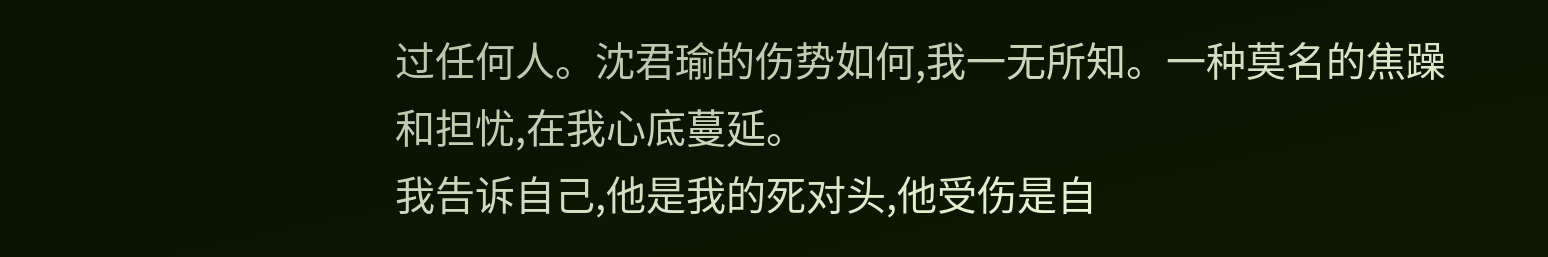过任何人。沈君瑜的伤势如何,我一无所知。一种莫名的焦躁和担忧,在我心底蔓延。
我告诉自己,他是我的死对头,他受伤是自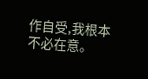作自受,我根本不必在意。